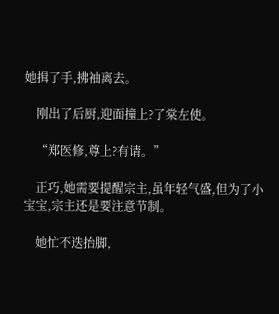她揖了手,拂袖离去。

    刚出了后厨,迎面撞上?了棠左使。

    “郑医修,尊上?有请。”

    正巧,她需要提醒宗主,虽年轻气盛,但为了小宝宝,宗主还是要注意节制。

    她忙不迭抬脚,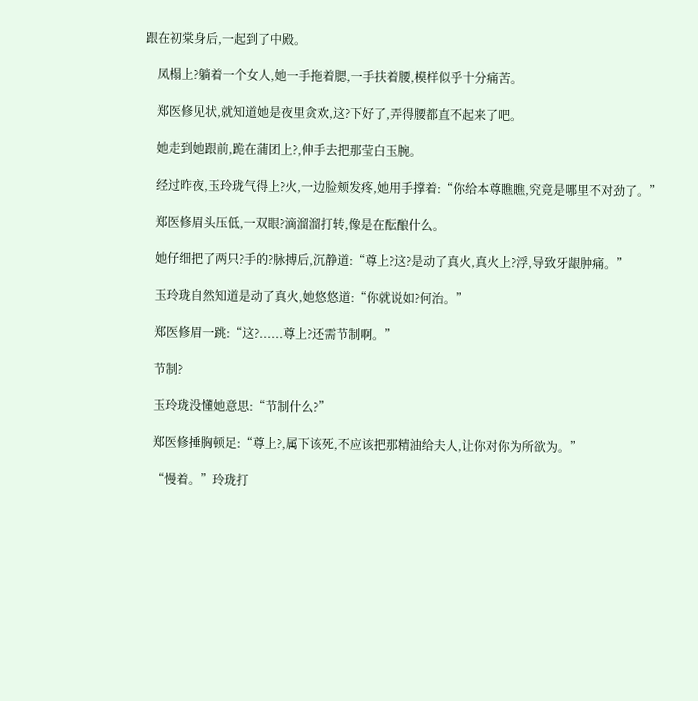跟在初棠身后,一起到了中殿。

    凤榻上?躺着一个女人,她一手拖着腮,一手扶着腰,模样似乎十分痛苦。

    郑医修见状,就知道她是夜里贪欢,这?下好了,弄得腰都直不起来了吧。

    她走到她跟前,跪在蒲团上?,伸手去把那莹白玉腕。

    经过昨夜,玉玲珑气得上?火,一边脸颊发疼,她用手撑着:“你给本尊瞧瞧,究竟是哪里不对劲了。”

    郑医修眉头压低,一双眼?滴溜溜打转,像是在酝酿什么。

    她仔细把了两只?手的?脉搏后,沉静道:“尊上?这?是动了真火,真火上?浮,导致牙龈肿痛。”

    玉玲珑自然知道是动了真火,她悠悠道:“你就说如?何治。”

    郑医修眉一跳:“这?......尊上?还需节制啊。”

    节制?

    玉玲珑没懂她意思:“节制什么?”

    郑医修捶胸顿足:“尊上?,属下该死,不应该把那精油给夫人,让你对你为所欲为。”

    “慢着。”玲珑打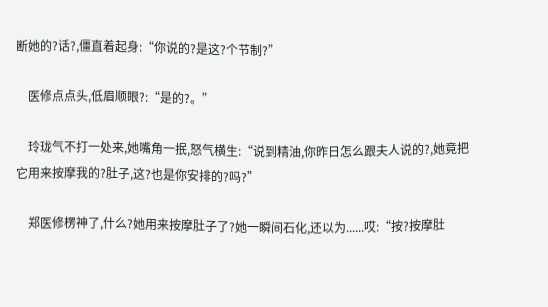断她的?话?,僵直着起身:“你说的?是这?个节制?”

    医修点点头,低眉顺眼?:“是的?。”

    玲珑气不打一处来,她嘴角一抿,怒气横生:“说到精油,你昨日怎么跟夫人说的?,她竟把它用来按摩我的?肚子,这?也是你安排的?吗?”

    郑医修楞神了,什么?她用来按摩肚子了?她一瞬间石化,还以为......哎:“按?按摩肚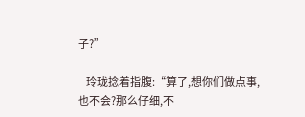子?”

    玲珑捻着指腹:“算了,想你们做点事,也不会?那么仔细,不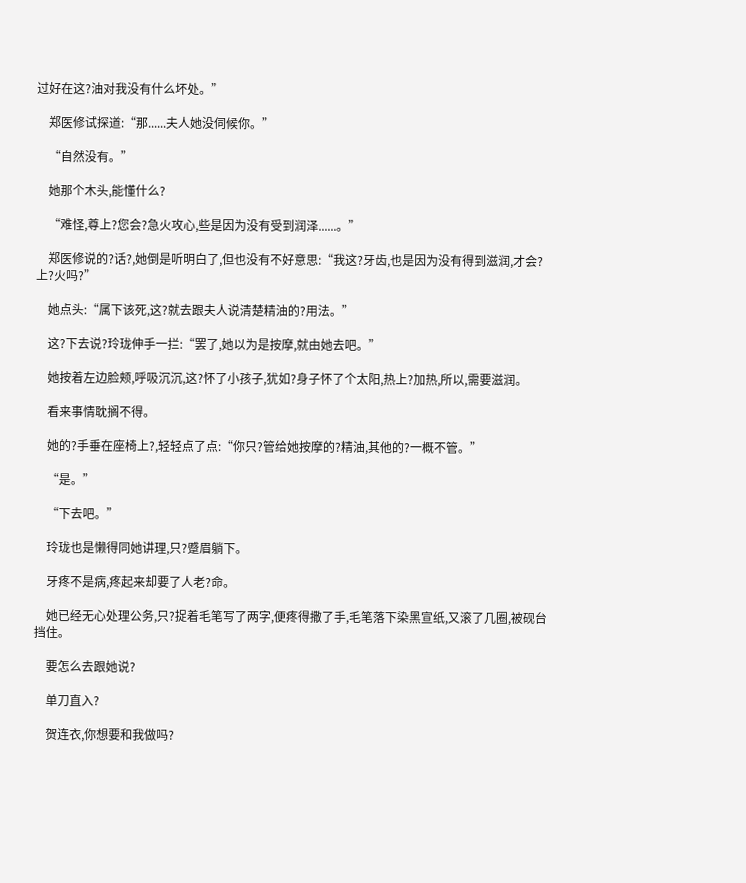过好在这?油对我没有什么坏处。”

    郑医修试探道:“那......夫人她没伺候你。”

    “自然没有。”

    她那个木头,能懂什么?

    “难怪,尊上?您会?急火攻心,些是因为没有受到润泽......。”

    郑医修说的?话?,她倒是听明白了,但也没有不好意思:“我这?牙齿,也是因为没有得到滋润,才会?上?火吗?”

    她点头:“属下该死,这?就去跟夫人说清楚精油的?用法。”

    这?下去说?玲珑伸手一拦:“罢了,她以为是按摩,就由她去吧。”

    她按着左边脸颊,呼吸沉沉,这?怀了小孩子,犹如?身子怀了个太阳,热上?加热,所以,需要滋润。

    看来事情耽搁不得。

    她的?手垂在座椅上?,轻轻点了点:“你只?管给她按摩的?精油,其他的?一概不管。”

    “是。”

    “下去吧。”

    玲珑也是懒得同她讲理,只?蹙眉躺下。

    牙疼不是病,疼起来却要了人老?命。

    她已经无心处理公务,只?捉着毛笔写了两字,便疼得撒了手,毛笔落下染黑宣纸,又滚了几圈,被砚台挡住。

    要怎么去跟她说?

    单刀直入?

    贺连衣,你想要和我做吗?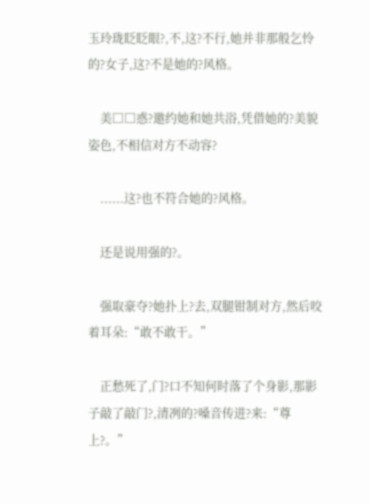玉玲珑眨眨眼?,不,这?不行,她并非那般乞怜的?女子,这?不是她的?风格。

    美□□惑?邀约她和她共浴,凭借她的?美貌姿色,不相信对方不动容?

    ......这?也不符合她的?风格。

    还是说用强的?。

    强取豪夺?她扑上?去,双腿钳制对方,然后咬着耳朵:“敢不敢干。”

    正愁死了,门?口不知何时落了个身影,那影子敲了敲门?,清冽的?嗓音传进?来:“尊上?。”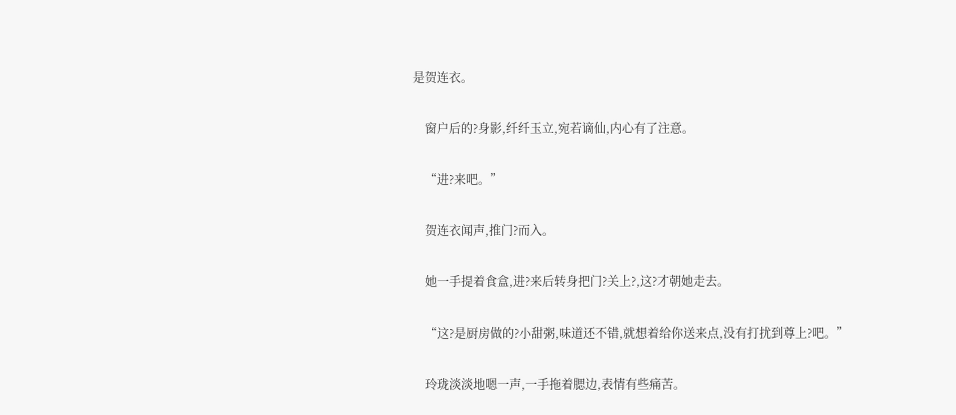是贺连衣。

    窗户后的?身影,纤纤玉立,宛若谪仙,内心有了注意。

    “进?来吧。”

    贺连衣闻声,推门?而入。

    她一手提着食盒,进?来后转身把门?关上?,这?才朝她走去。

    “这?是厨房做的?小甜粥,味道还不错,就想着给你送来点,没有打扰到尊上?吧。”

    玲珑淡淡地嗯一声,一手拖着腮边,表情有些痛苦。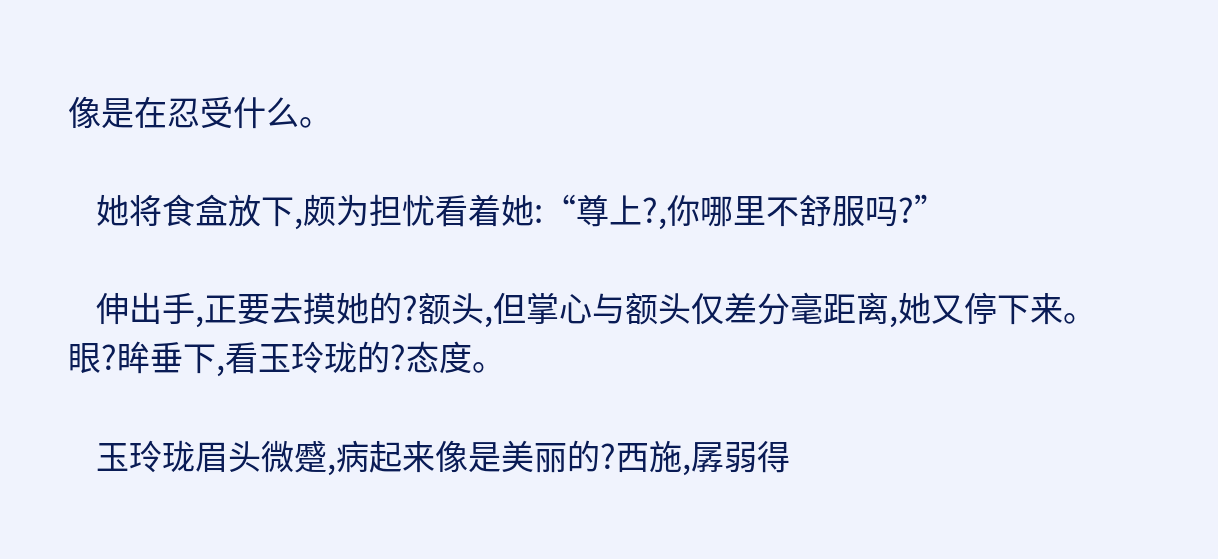像是在忍受什么。

    她将食盒放下,颇为担忧看着她:“尊上?,你哪里不舒服吗?”

    伸出手,正要去摸她的?额头,但掌心与额头仅差分毫距离,她又停下来。眼?眸垂下,看玉玲珑的?态度。

    玉玲珑眉头微蹙,病起来像是美丽的?西施,孱弱得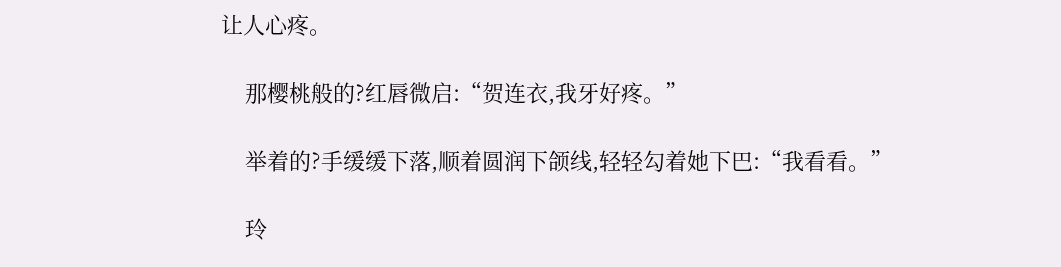让人心疼。

    那樱桃般的?红唇微启:“贺连衣,我牙好疼。”

    举着的?手缓缓下落,顺着圆润下颌线,轻轻勾着她下巴:“我看看。”

    玲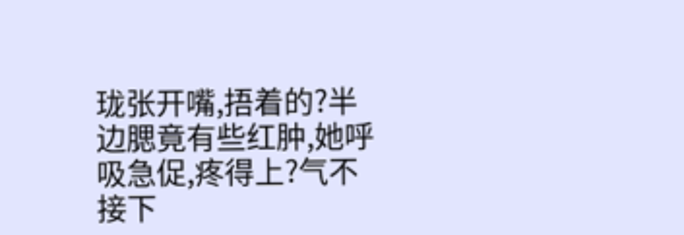珑张开嘴,捂着的?半边腮竟有些红肿,她呼吸急促,疼得上?气不接下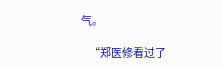气。

    “郑医修看过了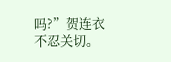吗?”贺连衣不忍关切。